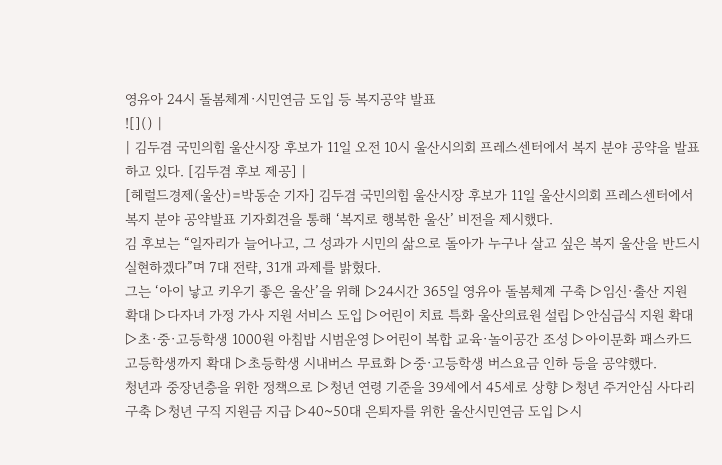영유아 24시 돌봄체계·시민연금 도입 등 복지공약 발표
![]() |
| 김두겸 국민의힘 울산시장 후보가 11일 오전 10시 울산시의회 프레스센터에서 복지 분야 공약을 발표하고 있다. [김두겸 후보 제공] |
[헤럴드경제(울산)=박동순 기자] 김두겸 국민의힘 울산시장 후보가 11일 울산시의회 프레스센터에서 복지 분야 공약발표 기자회견을 통해 ‘복지로 행복한 울산’ 비전을 제시했다.
김 후보는 “일자리가 늘어나고, 그 성과가 시민의 삶으로 돌아가 누구나 살고 싶은 복지 울산을 반드시 실현하겠다”며 7대 전략, 31개 과제를 밝혔다.
그는 ‘아이 낳고 키우기 좋은 울산’을 위해 ▷24시간 365일 영유아 돌봄체계 구축 ▷임신·출산 지원 확대 ▷다자녀 가정 가사 지원 서비스 도입 ▷어린이 치료 특화 울산의료원 설립 ▷안심급식 지원 확대 ▷초·중·고등학생 1000원 아침밥 시범운영 ▷어린이 복합 교육·놀이공간 조성 ▷아이문화 패스카드 고등학생까지 확대 ▷초등학생 시내버스 무료화 ▷중·고등학생 버스요금 인하 등을 공약했다.
청년과 중장년층을 위한 정책으로 ▷청년 연령 기준을 39세에서 45세로 상향 ▷청년 주거안심 사다리 구축 ▷청년 구직 지원금 지급 ▷40~50대 은퇴자를 위한 울산시민연금 도입 ▷시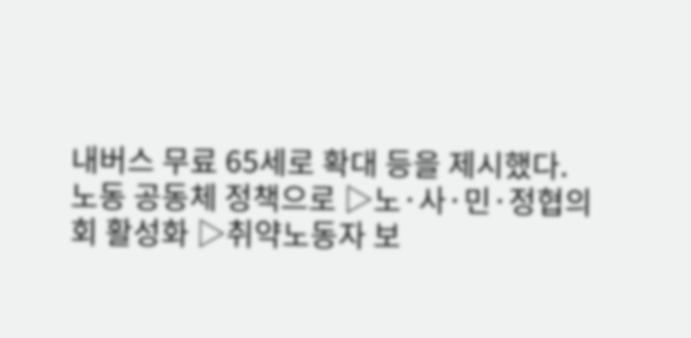내버스 무료 65세로 확대 등을 제시했다.
노동 공동체 정책으로 ▷노·사·민·정협의회 활성화 ▷취약노동자 보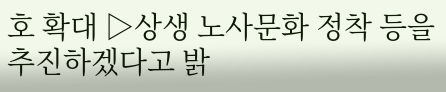호 확대 ▷상생 노사문화 정착 등을 추진하겠다고 밝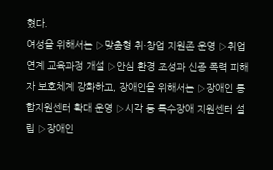혔다.
여성을 위해서는 ▷맞춤형 취·창업 지원존 운영 ▷취업 연계 교육과정 개설 ▷안심 환경 조성과 신종 폭력 피해자 보호체계 강화하고, 장애인을 위해서는 ▷장애인 통합지원센터 확대 운영 ▷시각 등 특수장애 지원센터 설립 ▷장애인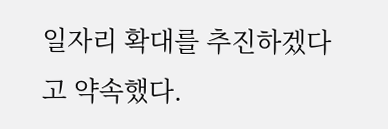일자리 확대를 추진하겠다고 약속했다.